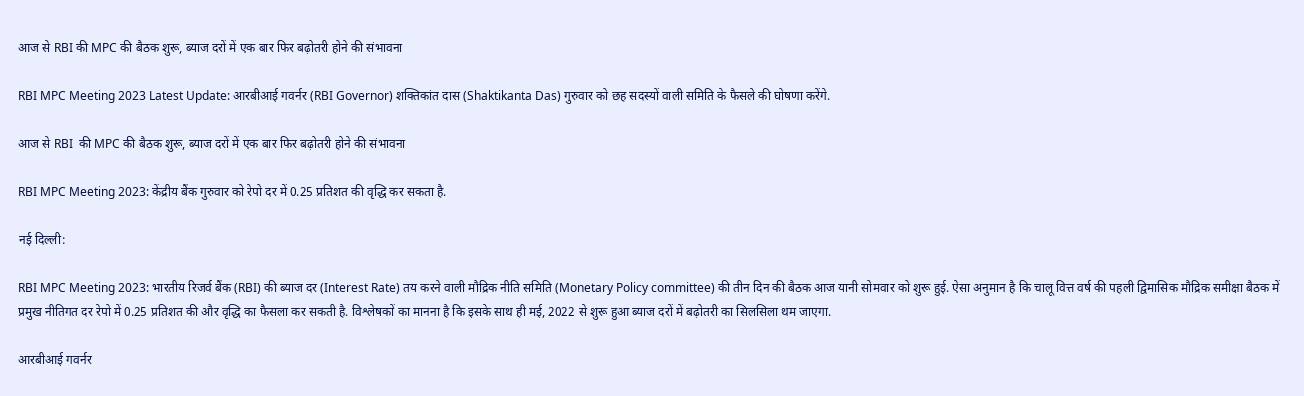आज से RBI की MPC की बैठक शुरू, ब्याज दरों में एक बार फिर बढ़ोतरी होने की संभावना

RBI MPC Meeting 2023 Latest Update: आरबीआई गवर्नर (RBI Governor) शक्तिकांत दास (Shaktikanta Das) गुरुवार को छह सदस्यों वाली समिति के फैसले की घोषणा करेंगे.

आज से RBI  की MPC की बैठक शुरू, ब्याज दरों में एक बार फिर बढ़ोतरी होने की संभावना

RBI MPC Meeting 2023: केंद्रीय बैंक गुरुवार को रेपो दर में 0.25 प्रतिशत की वृद्धि कर सकता है.

नई दिल्ली:

RBI MPC Meeting 2023: भारतीय रिजर्व बैंक (RBI) की ब्याज दर (Interest Rate) तय करने वाली मौद्रिक नीति समिति (Monetary Policy committee) की तीन दिन की बैठक आज यानी सोमवार को शुरू हुई. ऐसा अनुमान है कि चालू वित्त वर्ष की पहली द्विमासिक मौद्रिक समीक्षा बैठक में प्रमुख नीतिगत दर रेपो में 0.25 प्रतिशत की और वृद्धि का फैसला कर सकती है. विश्लेषकों का मानना है कि इसके साथ ही मई, 2022 से शुरू हुआ ब्याज दरों में बढ़ोतरी का सिलसिला थम जाएगा.

आरबीआई गवर्नर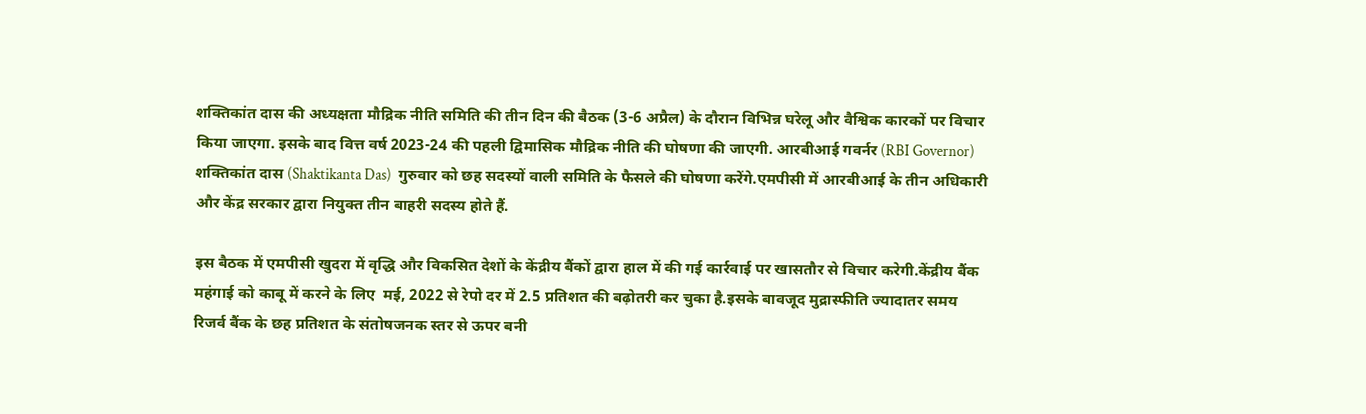शक्तिकांत दास की अध्यक्षता मौद्रिक नीति समिति की तीन दिन की बैठक (3-6 अप्रैल) के दौरान विभिन्न घरेलू और वैश्विक कारकों पर विचार किया जाएगा. इसके बाद वित्त वर्ष 2023-24 की पहली द्विमासिक मौद्रिक नीति की घोषणा की जाएगी. आरबीआई गवर्नर (RBI Governor) शक्तिकांत दास (Shaktikanta Das)  गुरुवार को छह सदस्यों वाली समिति के फैसले की घोषणा करेंगे.एमपीसी में आरबीआई के तीन अधिकारी और केंद्र सरकार द्वारा नियुक्त तीन बाहरी सदस्य होते हैं.

इस बैठक में एमपीसी खुदरा में वृद्धि और विकसित देशों के केंद्रीय बैंकों द्वारा हाल में की गई कार्रवाई पर खासतौर से विचार करेगी.केंद्रीय बैंक महंगाई को काबू में करने के लिए  मई, 2022 से रेपो दर में 2.5 प्रतिशत की बढ़ोतरी कर चुका है.इसके बावजूद मुद्रास्फीति ज्यादातर समय रिजर्व बैंक के छह प्रतिशत के संतोषजनक स्तर से ऊपर बनी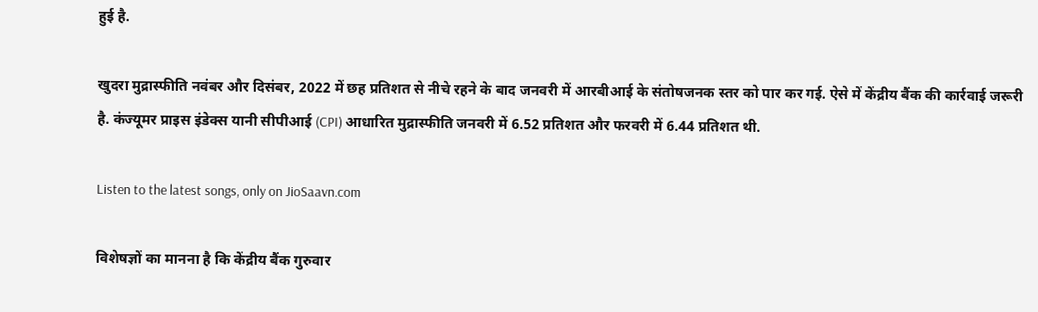हुई है.

खुदरा मुद्रास्फीति नवंबर और दिसंबर, 2022 में छह प्रतिशत से नीचे रहने के बाद जनवरी में आरबीआई के संतोषजनक स्तर को पार कर गई. ऐसे में केंद्रीय बैंक की कार्रवाई जरूरी है. कंज्यूमर प्राइस इंडेक्स यानी सीपीआई (CPI) आधारित मुद्रास्फीति जनवरी में 6.52 प्रतिशत और फरवरी में 6.44 प्रतिशत थी.

Listen to the latest songs, only on JioSaavn.com

विशेषज्ञों का मानना है कि केंद्रीय बैंक गुरुवार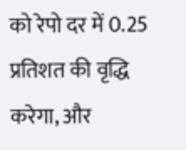को रेपो दर में 0.25 प्रतिशत की वृद्धि करेगा, और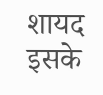शायद इसके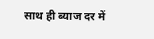साथ ही ब्याज दर में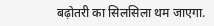बढ़ोतरी का सिलसिला थम जाएगा.